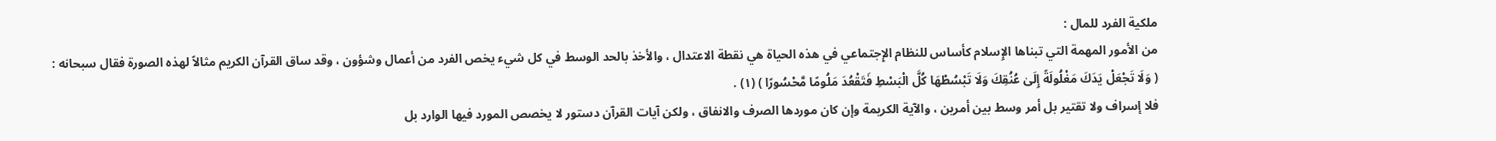ملكية الفرد للمال :
من الأمور المهمة التي تبناها الإِسلام كأساس للنظام الإِجتماعي في هذه الحياة هي نقطة الاعتدال ، والأخذ بالحد الوسط في كل شيء يخص الفرد من أعمال وشؤون ، وقد ساق القرآن الكريم مثالاً لهذه الصورة فقال سبحانه :
( وَلَا تَجْعَلْ يَدَكَ مَغْلُولَةً إِلَىٰ عُنُقِكَ وَلَا تَبْسُطْهَا كُلَّ الْبَسْطِ فَتَقْعُدَ مَلُومًا مَّحْسُورًا ) (١) .
فلا إسراف ولا تقتير بل أمر وسط بين أمرين ، والآية الكريمة وإن كان موردها الصرف والانفاق ، ولكن آيات القرآن دستور لا يخصص المورد فيها الوارد بل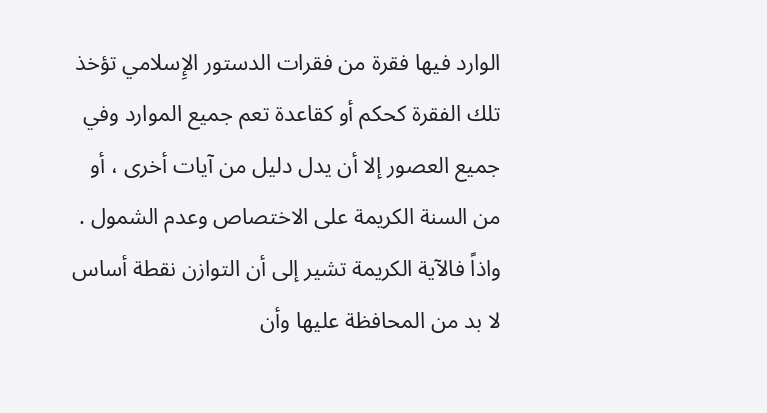الوارد فيها فقرة من فقرات الدستور الإِسلامي تؤخذ تلك الفقرة كحكم أو كقاعدة تعم جميع الموارد وفي جميع العصور إلا أن يدل دليل من آيات أخرى ، أو من السنة الكريمة على الاختصاص وعدم الشمول .
واذاً فالآية الكريمة تشير إلى أن التوازن نقطة أساس لا بد من المحافظة عليها وأن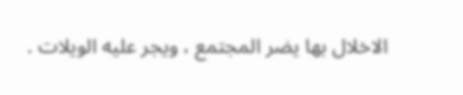الاخلال بها يضر المجتمع ، ويجر عليه الويلات .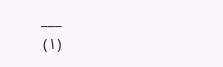___
(١)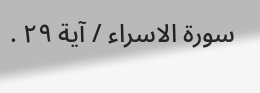سورة الاسراء / آية ٢٩ .